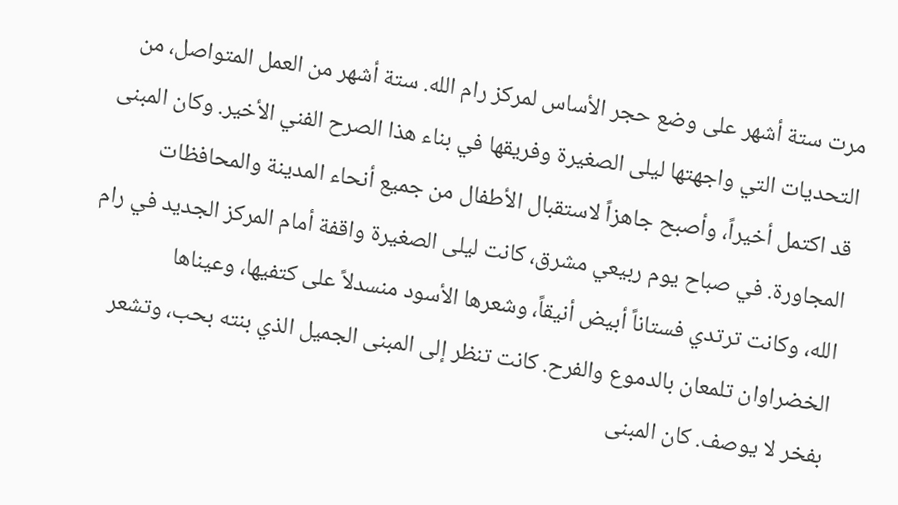مرت ستة أشهر على وضع حجر الأساس لمركز رام الله. ستة أشهر من العمل المتواصل، من التحديات التي واجهتها ليلى الصغيرة وفريقها في بناء هذا الصرح الفني الأخير. وكان المبنى قد اكتمل أخيراً، وأصبح جاهزاً لاستقبال الأطفال من جميع أنحاء المدينة والمحافظات المجاورة. في صباح يوم ربيعي مشرق، كانت ليلى الصغيرة واقفة أمام المركز الجديد في رام الله، وكانت ترتدي فستاناً أبيض أنيقاً، وشعرها الأسود منسدلاً على كتفيها، وعيناها الخضراوان تلمعان بالدموع والفرح. كانت تنظر إلى المبنى الجميل الذي بنته بحب، وتشعر بفخر لا يوصف. كان المبنى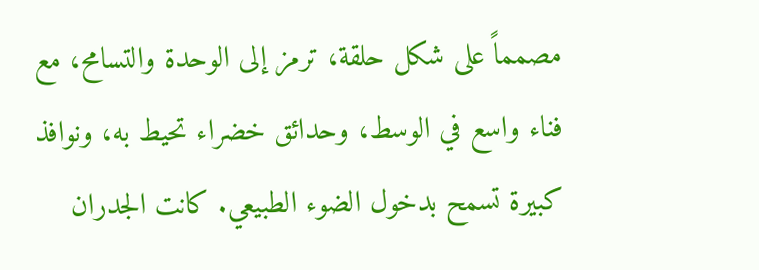مصمماً على شكل حلقة، ترمز إلى الوحدة والتسامح، مع فناء واسع في الوسط، وحدائق خضراء تحيط به، ونوافذ كبيرة تسمح بدخول الضوء الطبيعي. كانت الجدران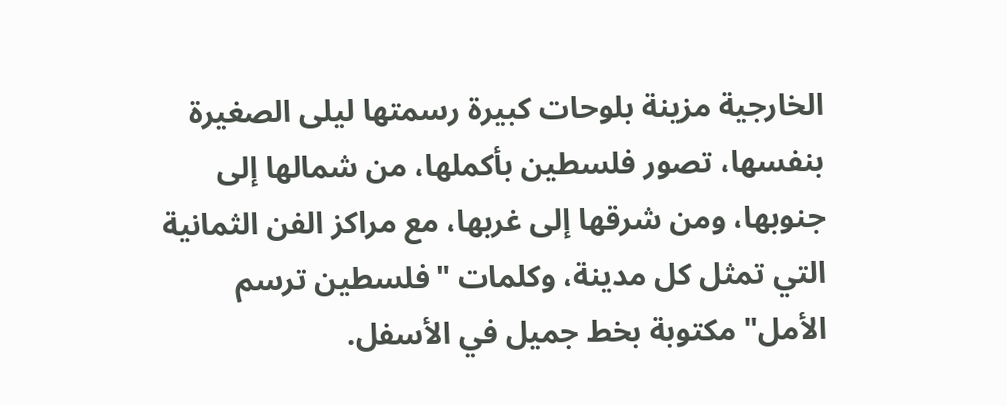الخارجية مزينة بلوحات كبيرة رسمتها ليلى الصغيرة بنفسها، تصور فلسطين بأكملها، من شمالها إلى جنوبها، ومن شرقها إلى غربها، مع مراكز الفن الثمانية التي تمثل كل مدينة، وكلمات "فلسطين ترسم الأمل" مكتوبة بخط جميل في الأسفل.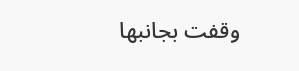وقفت بجانبها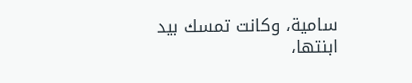سامية، وكانت تمسك بيد ابنتها،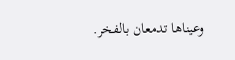وعيناها تدمعان بالفخر.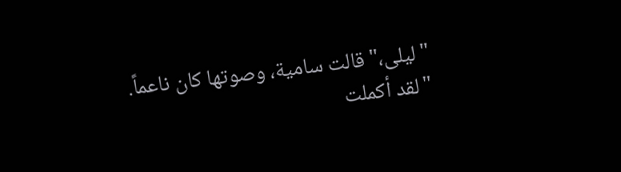"ليلى،" قالت سامية، وصوتها كان ناعماً. "لقد أكملت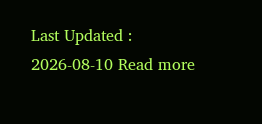Last Updated : 2026-08-10 Read more